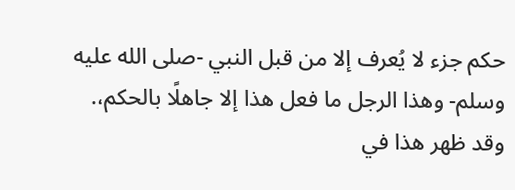حكم جزء لا يُعرف إلا من قبل النبي -صلى الله عليه وسلم- وهذا الرجل ما فعل هذا إلا جاهلًا بالحكم،.
وقد ظهر هذا في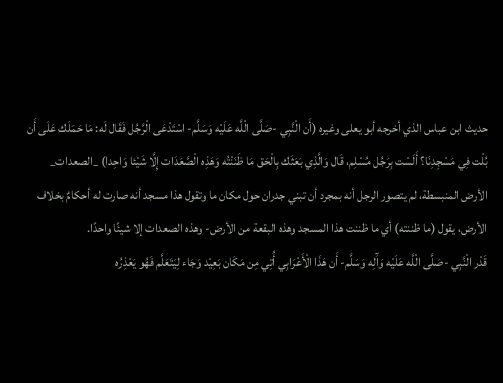حديث ابن عباس الذي أخرجه أبو يعلى وغيره (أَن الْنَّبِي -صَلَّى الْلَّه عَلَيْه وَسَلَّم- اسْتَدْعَى الْرَّجُل فَقَال لَه: مَا حَمَلَك عَلَى أَن بُلْت فِي مَسْجِدِنَا؟ أَلَسْت بِرَجُل مُسْلِم، قَال وَالَّذِي بَعَثَك بِالْحَق مَا ظَنَنْتُه وَهَذِه الْصَّعَدَات إِلَّا شَيْئا وَاحِدا) _الصعدات_ الأرض المنبسطة، لم يتصور الرجل أنه بمجرد أن تبني جدران حول مكان ما وتقول هذا مسجد أنه صارت له أحكامٌ بخلاف الأرض، يقول (ما ظننته) أي ما ظننت هذا المسجد وهذه البقعة من الأرض- وهذه الصعدات إلا شيئًا واحدًا.
قَدْر الْنَّبِي -صَلَّى الْلَّه عَلَيْه وَآَلِه وَسَلَّم- أَن هَذَا الْأَعْرَابِي أُتِي مِن مَكَان بَعِيْد وَجَاء لِيَتَعَلَّم فَهُو يَعْذِرُه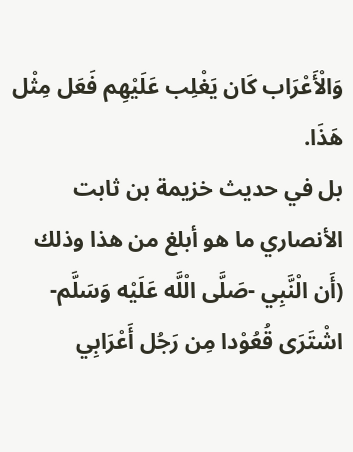وَالْأَعْرَاب كَان يَغْلِب عَلَيْهِم فَعَل مِثْل هَذَا.
بل في حديث خزيمة بن ثابت الأنصاري ما هو أبلغ من هذا وذلك (أَن الْنَّبِي -صَلَّى الْلَّه عَلَيْه وَسَلَّم- اشْتَرَى قُعُوْدا مِن رَجُل أَعْرَابِي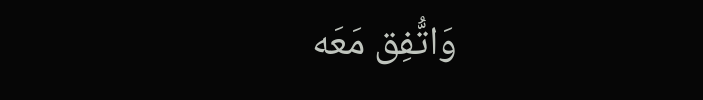وَاتُّفِق مَعَه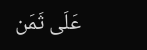عَلَى ثَمَن